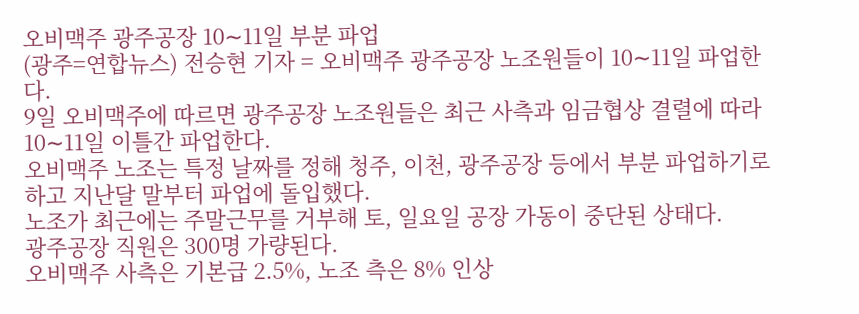오비맥주 광주공장 10∼11일 부분 파업
(광주=연합뉴스) 전승현 기자 = 오비맥주 광주공장 노조원들이 10∼11일 파업한다.
9일 오비맥주에 따르면 광주공장 노조원들은 최근 사측과 임금협상 결렬에 따라 10∼11일 이틀간 파업한다.
오비맥주 노조는 특정 날짜를 정해 청주, 이천, 광주공장 등에서 부분 파업하기로 하고 지난달 말부터 파업에 돌입했다.
노조가 최근에는 주말근무를 거부해 토, 일요일 공장 가동이 중단된 상태다.
광주공장 직원은 300명 가량된다.
오비맥주 사측은 기본급 2.5%, 노조 측은 8% 인상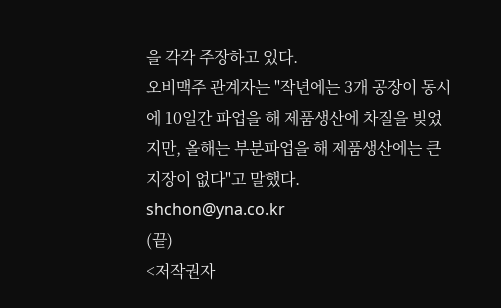을 각각 주장하고 있다.
오비맥주 관계자는 "작년에는 3개 공장이 동시에 10일간 파업을 해 제품생산에 차질을 빚었지만, 올해는 부분파업을 해 제품생산에는 큰 지장이 없다"고 말했다.
shchon@yna.co.kr
(끝)
<저작권자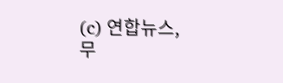(c) 연합뉴스, 무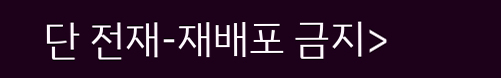단 전재-재배포 금지>